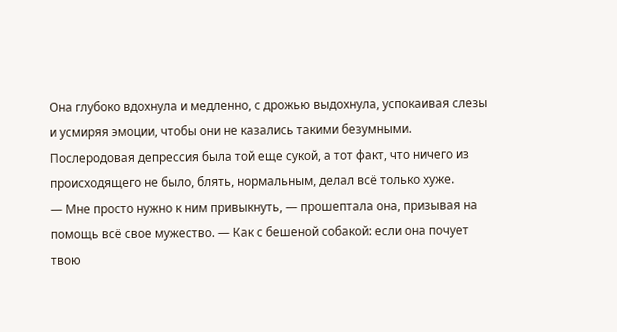Она глубоко вдохнула и медленно, с дрожью выдохнула, успокаивая слезы и усмиряя эмоции, чтобы они не казались такими безумными. Послеродовая депрессия была той еще сукой, а тот факт, что ничего из происходящего не было, блять, нормальным, делал всё только хуже.
— Мне просто нужно к ним привыкнуть, — прошептала она, призывая на помощь всё свое мужество. — Как с бешеной собакой: если она почует твою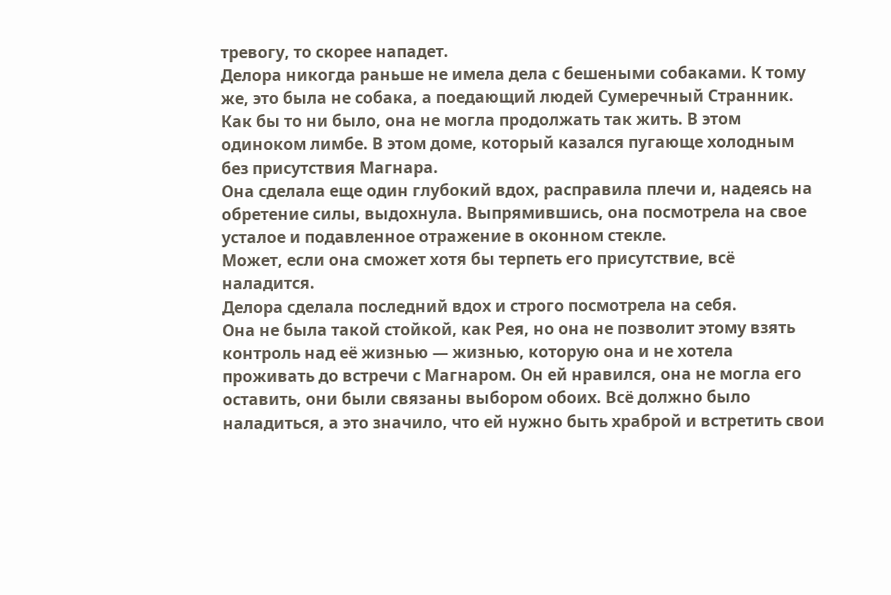тревогу, то скорее нападет.
Делора никогда раньше не имела дела с бешеными собаками. К тому же, это была не собака, а поедающий людей Сумеречный Странник.
Как бы то ни было, она не могла продолжать так жить. В этом одиноком лимбе. В этом доме, который казался пугающе холодным без присутствия Магнара.
Она сделала еще один глубокий вдох, расправила плечи и, надеясь на обретение силы, выдохнула. Выпрямившись, она посмотрела на свое усталое и подавленное отражение в оконном стекле.
Может, если она сможет хотя бы терпеть его присутствие, всё наладится.
Делора сделала последний вдох и строго посмотрела на себя.
Она не была такой стойкой, как Рея, но она не позволит этому взять контроль над её жизнью — жизнью, которую она и не хотела проживать до встречи с Магнаром. Он ей нравился, она не могла его оставить, они были связаны выбором обоих. Всё должно было наладиться, а это значило, что ей нужно быть храброй и встретить свои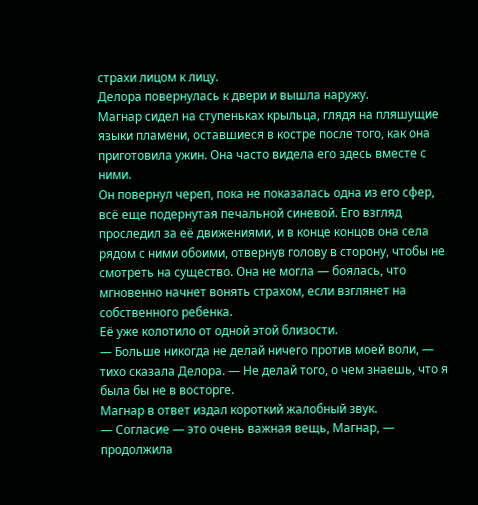страхи лицом к лицу.
Делора повернулась к двери и вышла наружу.
Магнар сидел на ступеньках крыльца, глядя на пляшущие языки пламени, оставшиеся в костре после того, как она приготовила ужин. Она часто видела его здесь вместе с ними.
Он повернул череп, пока не показалась одна из его сфер, всё еще подернутая печальной синевой. Его взгляд проследил за её движениями, и в конце концов она села рядом с ними обоими, отвернув голову в сторону, чтобы не смотреть на существо. Она не могла — боялась, что мгновенно начнет вонять страхом, если взглянет на собственного ребенка.
Её уже колотило от одной этой близости.
— Больше никогда не делай ничего против моей воли, — тихо сказала Делора. — Не делай того, о чем знаешь, что я была бы не в восторге.
Магнар в ответ издал короткий жалобный звук.
— Согласие — это очень важная вещь, Магнар, — продолжила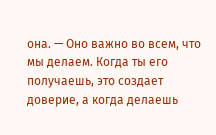она. — Оно важно во всем, что мы делаем. Когда ты его получаешь, это создает доверие, а когда делаешь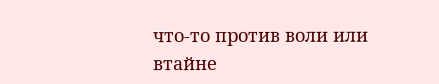что-то против воли или втайне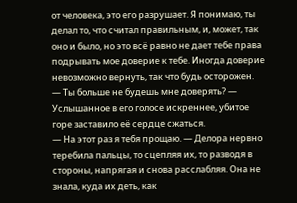от человека, это его разрушает. Я понимаю, ты делал то, что считал правильным, и, может, так оно и было, но это всё равно не дает тебе права подрывать мое доверие к тебе. Иногда доверие невозможно вернуть, так что будь осторожен.
— Ты больше не будешь мне доверять? — Услышанное в его голосе искреннее, убитое горе заставило её сердце сжаться.
— На этот раз я тебя прощаю. — Делора нервно теребила пальцы, то сцепляя их, то разводя в стороны, напрягая и снова расслабляя. Она не знала, куда их деть, как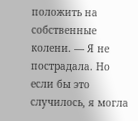положить на собственные колени. — Я не пострадала. Но если бы это случилось, я могла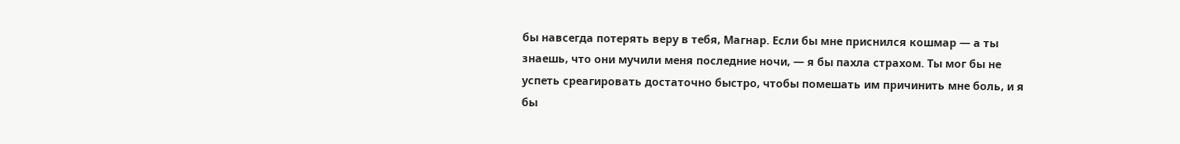бы навсегда потерять веру в тебя, Магнар. Если бы мне приснился кошмар — а ты знаешь, что они мучили меня последние ночи, — я бы пахла страхом. Ты мог бы не успеть среагировать достаточно быстро, чтобы помешать им причинить мне боль, и я бы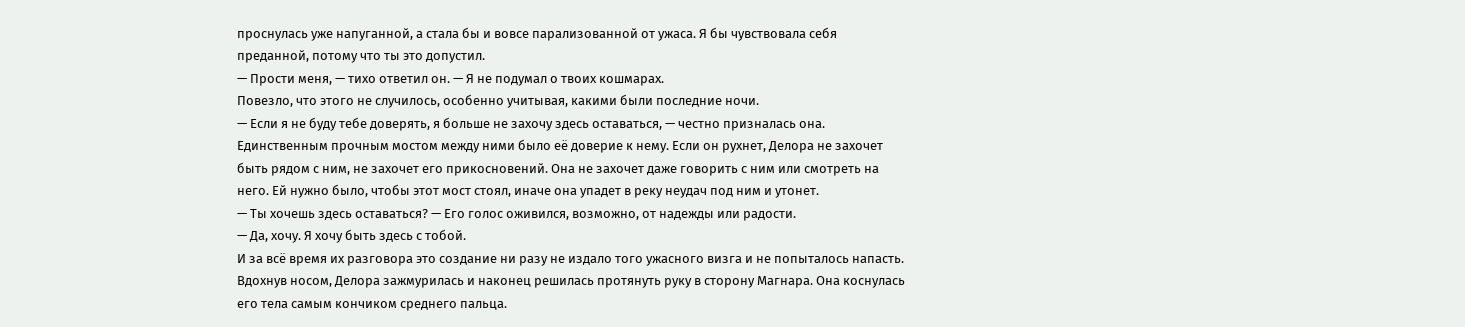проснулась уже напуганной, а стала бы и вовсе парализованной от ужаса. Я бы чувствовала себя преданной, потому что ты это допустил.
— Прости меня, — тихо ответил он. — Я не подумал о твоих кошмарах.
Повезло, что этого не случилось, особенно учитывая, какими были последние ночи.
— Если я не буду тебе доверять, я больше не захочу здесь оставаться, — честно призналась она. Единственным прочным мостом между ними было её доверие к нему. Если он рухнет, Делора не захочет быть рядом с ним, не захочет его прикосновений. Она не захочет даже говорить с ним или смотреть на него. Ей нужно было, чтобы этот мост стоял, иначе она упадет в реку неудач под ним и утонет.
— Ты хочешь здесь оставаться? — Его голос оживился, возможно, от надежды или радости.
— Да, хочу. Я хочу быть здесь с тобой.
И за всё время их разговора это создание ни разу не издало того ужасного визга и не попыталось напасть.
Вдохнув носом, Делора зажмурилась и наконец решилась протянуть руку в сторону Магнара. Она коснулась его тела самым кончиком среднего пальца.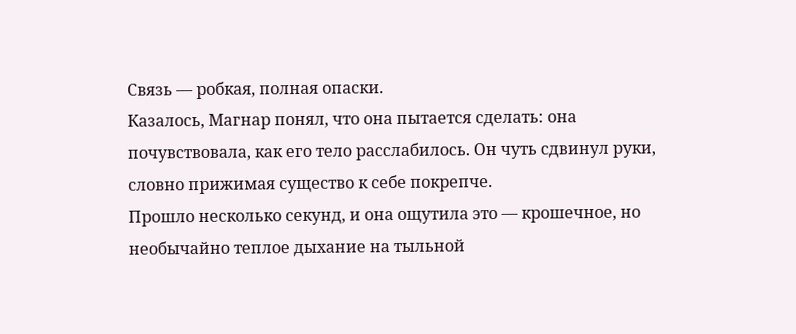Связь — робкая, полная опаски.
Казалось, Магнар понял, что она пытается сделать: она почувствовала, как его тело расслабилось. Он чуть сдвинул руки, словно прижимая существо к себе покрепче.
Прошло несколько секунд, и она ощутила это — крошечное, но необычайно теплое дыхание на тыльной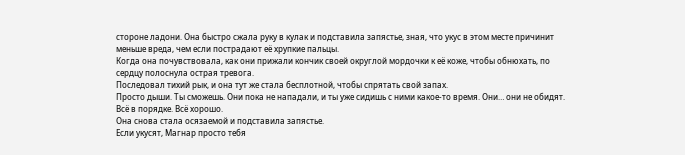стороне ладони. Она быстро сжала руку в кулак и подставила запястье, зная, что укус в этом месте причинит меньше вреда, чем если пострадают её хрупкие пальцы.
Когда она почувствовала, как они прижали кончик своей округлой мордочки к её коже, чтобы обнюхать, по сердцу полоснула острая тревога.
Последовал тихий рык, и она тут же стала бесплотной, чтобы спрятать свой запах.
Просто дыши. Ты сможешь. Они пока не нападали, и ты уже сидишь с ними какое-то время. Они… они не обидят. Всё в порядке. Всё хорошо.
Она снова стала осязаемой и подставила запястье.
Если укусят, Магнар просто тебя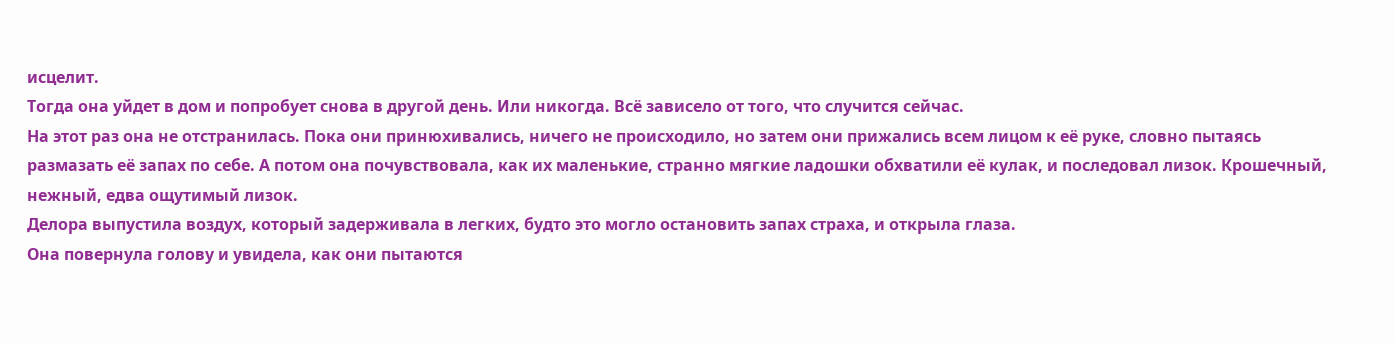исцелит.
Тогда она уйдет в дом и попробует снова в другой день. Или никогда. Всё зависело от того, что случится сейчас.
На этот раз она не отстранилась. Пока они принюхивались, ничего не происходило, но затем они прижались всем лицом к её руке, словно пытаясь размазать её запах по себе. А потом она почувствовала, как их маленькие, странно мягкие ладошки обхватили её кулак, и последовал лизок. Крошечный, нежный, едва ощутимый лизок.
Делора выпустила воздух, который задерживала в легких, будто это могло остановить запах страха, и открыла глаза.
Она повернула голову и увидела, как они пытаются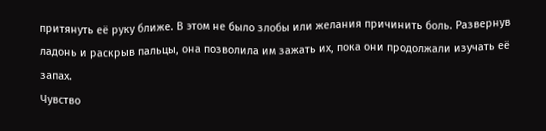притянуть её руку ближе. В этом не было злобы или желания причинить боль. Развернув ладонь и раскрыв пальцы, она позволила им зажать их, пока они продолжали изучать её запах.
Чувство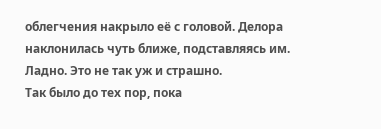облегчения накрыло её с головой. Делора наклонилась чуть ближе, подставляясь им.
Ладно. Это не так уж и страшно.
Так было до тех пор, пока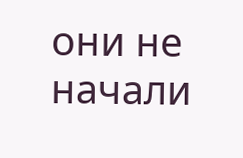они не начали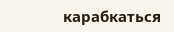карабкаться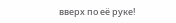вверх по её руке!